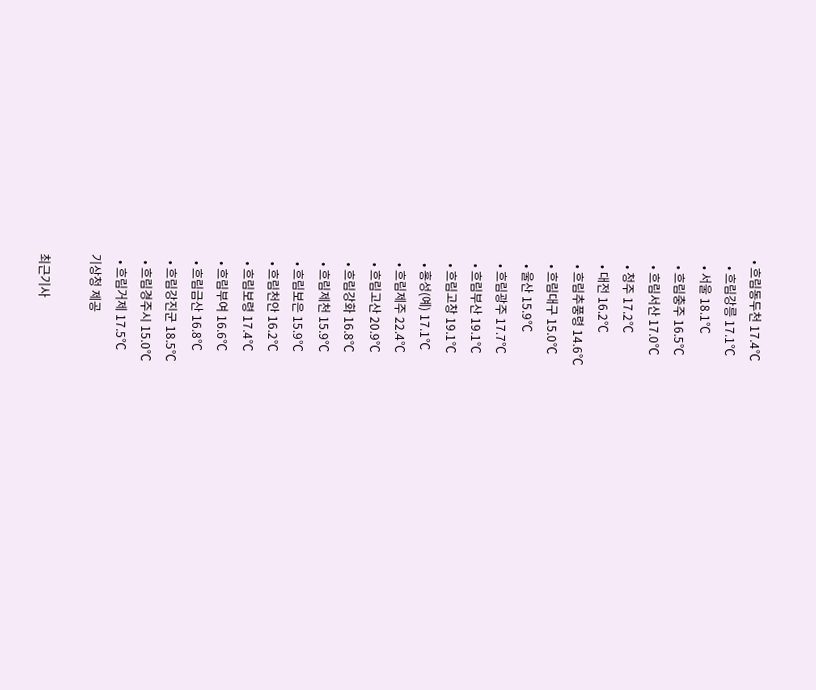• 흐림동두천 17.4℃
  • 흐림강릉 17.1℃
  • 서울 18.1℃
  • 흐림충주 16.5℃
  • 흐림서산 17.0℃
  • 청주 17.2℃
  • 대전 16.2℃
  • 흐림추풍령 14.6℃
  • 흐림대구 15.0℃
  • 울산 15.9℃
  • 흐림광주 17.7℃
  • 흐림부산 19.1℃
  • 흐림고창 19.1℃
  • 홍성(예) 17.1℃
  • 흐림제주 22.4℃
  • 흐림고산 20.9℃
  • 흐림강화 16.8℃
  • 흐림제천 15.9℃
  • 흐림보은 15.9℃
  • 흐림천안 16.2℃
  • 흐림보령 17.4℃
  • 흐림부여 16.6℃
  • 흐림금산 16.8℃
  • 흐림강진군 18.5℃
  • 흐림경주시 15.0℃
  • 흐림거제 17.5℃
기상청 제공

최근기사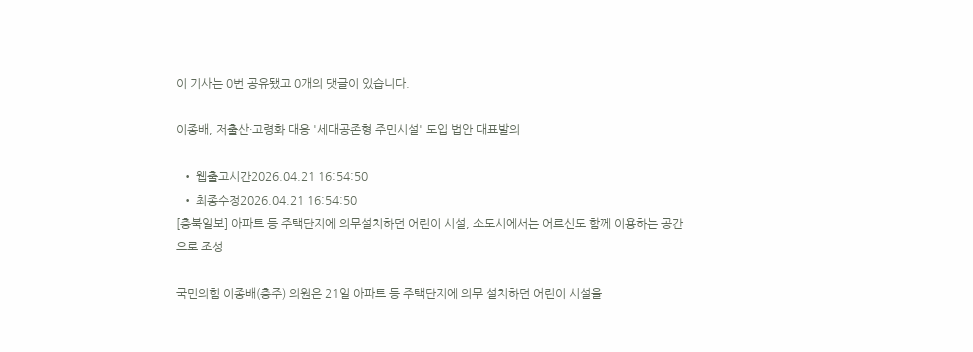이 기사는 0번 공유됐고 0개의 댓글이 있습니다.

이종배, 저출산·고령화 대응 '세대공존형 주민시설' 도입 법안 대표발의

  • 웹출고시간2026.04.21 16:54:50
  • 최종수정2026.04.21 16:54:50
[충북일보] 아파트 등 주택단지에 의무설치하던 어린이 시설, 소도시에서는 어르신도 함께 이용하는 공간으로 조성

국민의힘 이종배(충주) 의원은 21일 아파트 등 주택단지에 의무 설치하던 어린이 시설을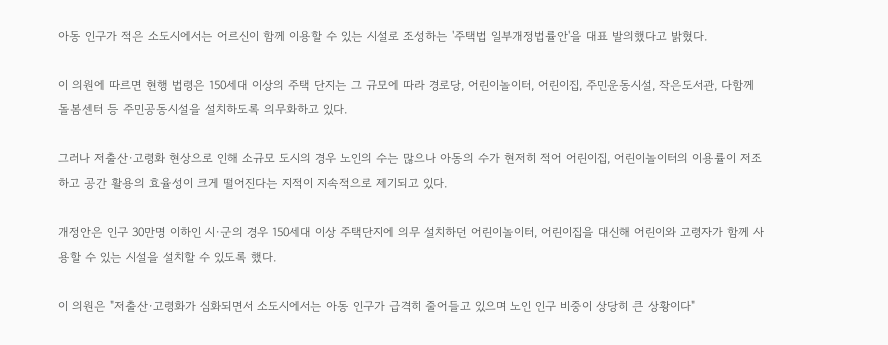아동 인구가 적은 소도시에서는 어르신이 함께 이용할 수 있는 시설로 조성하는 '주택법 일부개정법률안'을 대표 발의했다고 밝혔다.

이 의원에 따르면 현행 법령은 150세대 이상의 주택 단지는 그 규모에 따라 경로당, 어린이놀이터, 어린이집, 주민운동시설, 작은도서관, 다함께돌봄센터 등 주민공동시설을 설치하도록 의무화하고 있다.

그러나 저출산·고령화 현상으로 인해 소규모 도시의 경우 노인의 수는 많으나 아동의 수가 현저히 적어 어린이집, 어린이놀이터의 이용률이 저조하고 공간 활용의 효율성이 크게 떨어진다는 지적이 지속적으로 제기되고 있다.

개정안은 인구 30만명 이하인 시·군의 경우 150세대 이상 주택단지에 의무 설치하던 어린이놀이터, 어린이집을 대신해 어린이와 고령자가 함께 사용할 수 있는 시설을 설치할 수 있도록 했다.

이 의원은 "저출산·고령화가 심화되면서 소도시에서는 아동 인구가 급격히 줄어들고 있으며 노인 인구 비중이 상당히 큰 상황이다"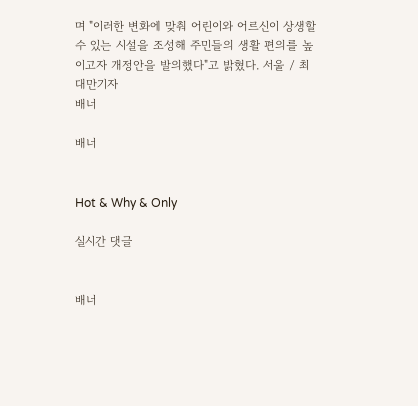며 "이러한 변화에 맞춰 어린이와 어르신이 상생할 수 있는 시설을 조성해 주민들의 생활 편의를 높이고자 개정안을 발의했다"고 밝혔다. 서울 / 최대만기자
배너

배너


Hot & Why & Only

실시간 댓글


배너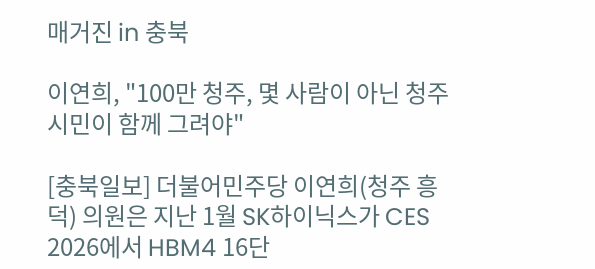매거진 in 충북

이연희, "100만 청주, 몇 사람이 아닌 청주시민이 함께 그려야"

[충북일보] 더불어민주당 이연희(청주 흥덕) 의원은 지난 1월 SK하이닉스가 CES 2026에서 HBM4 16단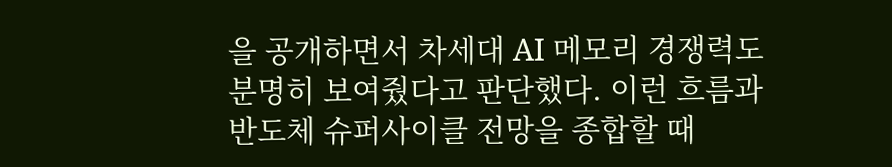을 공개하면서 차세대 AI 메모리 경쟁력도 분명히 보여줬다고 판단했다. 이런 흐름과 반도체 슈퍼사이클 전망을 종합할 때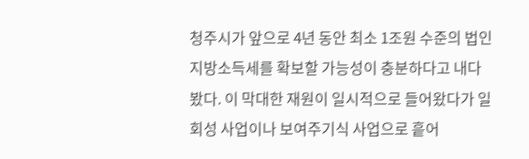청주시가 앞으로 4년 동안 최소 1조원 수준의 법인지방소득세를 확보할 가능성이 충분하다고 내다봤다. 이 막대한 재원이 일시적으로 들어왔다가 일회성 사업이나 보여주기식 사업으로 흩어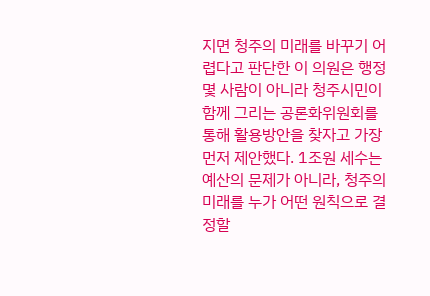지면 청주의 미래를 바꾸기 어렵다고 판단한 이 의원은 행정 몇 사람이 아니라 청주시민이 함께 그리는 공론화위원회를 통해 활용방안을 찾자고 가장 먼저 제안했다. 1조원 세수는 예산의 문제가 아니라, 청주의 미래를 누가 어떤 원칙으로 결정할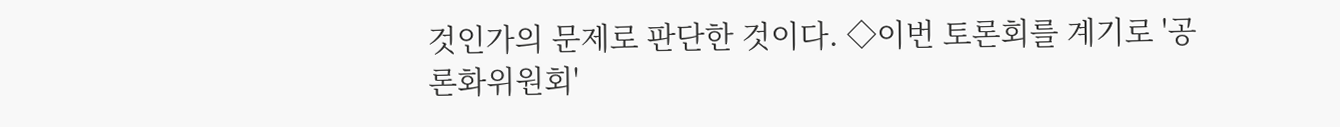것인가의 문제로 판단한 것이다. ◇이번 토론회를 계기로 '공론화위원회'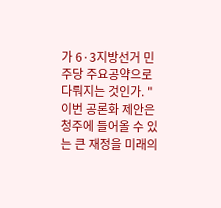가 6·3지방선거 민주당 주요공약으로 다뤄지는 것인가. "이번 공론화 제안은 청주에 들어올 수 있는 큰 재정을 미래의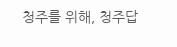청주를 위해, 청주답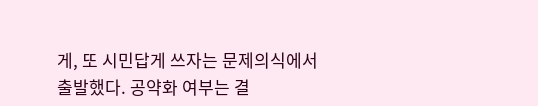게, 또 시민답게 쓰자는 문제의식에서 출발했다. 공약화 여부는 결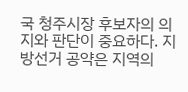국 청주시장 후보자의 의지와 판단이 중요하다. 지방선거 공약은 지역의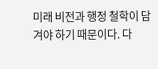미래 비전과 행정 철학이 담겨야 하기 때문이다. 다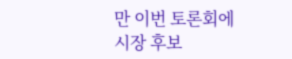만 이번 토론회에 시장 후보